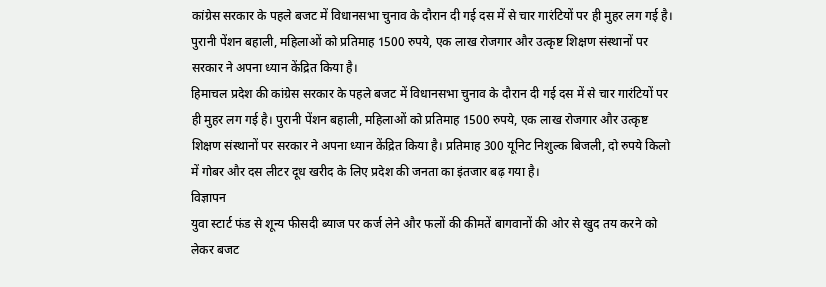कांग्रेस सरकार के पहले बजट में विधानसभा चुनाव के दौरान दी गई दस में से चार गारंटियों पर ही मुहर लग गई है। पुरानी पेंशन बहाली, महिलाओं को प्रतिमाह 1500 रुपये, एक लाख रोजगार और उत्कृष्ट शिक्षण संस्थानों पर सरकार ने अपना ध्यान केंद्रित किया है।
हिमाचल प्रदेश की कांग्रेस सरकार के पहले बजट में विधानसभा चुनाव के दौरान दी गई दस में से चार गारंटियों पर ही मुहर लग गई है। पुरानी पेंशन बहाली, महिलाओं को प्रतिमाह 1500 रुपये, एक लाख रोजगार और उत्कृष्ट शिक्षण संस्थानों पर सरकार ने अपना ध्यान केंद्रित किया है। प्रतिमाह 300 यूनिट निशुल्क बिजली, दो रुपये किलो में गोबर और दस लीटर दूध खरीद के लिए प्रदेश की जनता का इंतजार बढ़ गया है।
विज्ञापन
युवा स्टार्ट फंड से शून्य फीसदी ब्याज पर कर्ज लेने और फलों की कीमतें बागवानों की ओर से खुद तय करने को लेकर बजट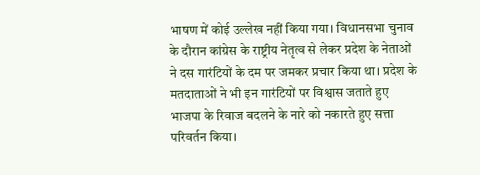भाषण में कोई उल्लेख नहीं किया गया। विधानसभा चुनाव के दौरान कांग्रेस के राष्ट्रीय नेतृत्व से लेकर प्रदेश के नेताओं ने दस गारंटियों के दम पर जमकर प्रचार किया था। प्रदेश के मतदाताओं ने भी इन गारंटियों पर विश्वास जताते हुए भाजपा के रिवाज बदलने के नारे को नकारते हुए सत्ता परिवर्तन किया।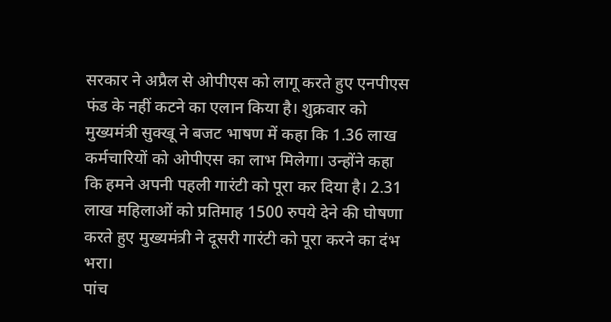सरकार ने अप्रैल से ओपीएस को लागू करते हुए एनपीएस फंड के नहीं कटने का एलान किया है। शुक्रवार को मुख्यमंत्री सुक्खू ने बजट भाषण में कहा कि 1.36 लाख कर्मचारियों को ओपीएस का लाभ मिलेगा। उन्होंने कहा कि हमने अपनी पहली गारंटी को पूरा कर दिया है। 2.31 लाख महिलाओं को प्रतिमाह 1500 रुपये देने की घोषणा करते हुए मुख्यमंत्री ने दूसरी गारंटी को पूरा करने का दंभ भरा।
पांच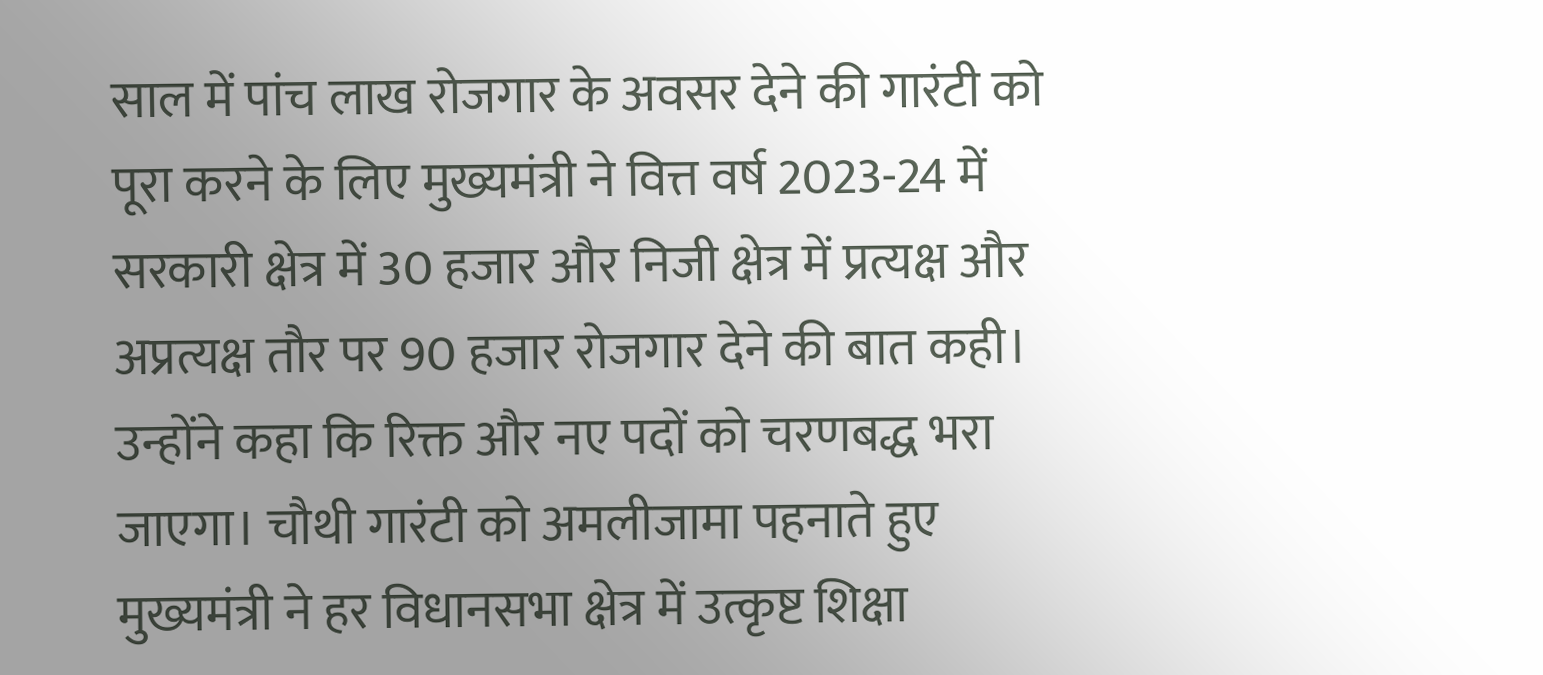साल में पांच लाख रोजगार के अवसर देने की गारंटी को पूरा करने के लिए मुख्यमंत्री ने वित्त वर्ष 2023-24 में सरकारी क्षेत्र में 30 हजार और निजी क्षेत्र में प्रत्यक्ष और अप्रत्यक्ष तौर पर 90 हजार रोजगार देने की बात कही। उन्होंने कहा कि रिक्त और नए पदों को चरणबद्ध भरा जाएगा। चौथी गारंटी को अमलीजामा पहनाते हुए मुख्यमंत्री ने हर विधानसभा क्षेत्र में उत्कृष्ट शिक्षा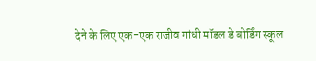देने के लिए एक-एक राजीव गांधी मॉडल डे बोर्डिंग स्कूल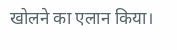खोलने का एलान किया।